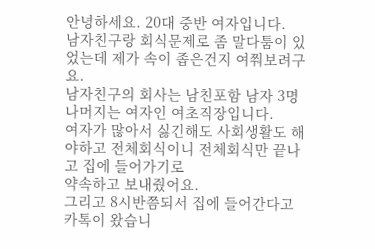안녕하세요. 20대 중반 여자입니다.
남자친구랑 회식문제로 좀 말다툼이 있었는데 제가 속이 좁은건지 여쭤보려구요.
남자친구의 회사는 남친포함 남자 3명 나머지는 여자인 여초직장입니다.
여자가 많아서 싫긴해도 사회생활도 해야하고 전체회식이니 전체회식만 끝나고 집에 들어가기로
약속하고 보내줬어요.
그리고 8시반쯤되서 집에 들어간다고 카톡이 왔습니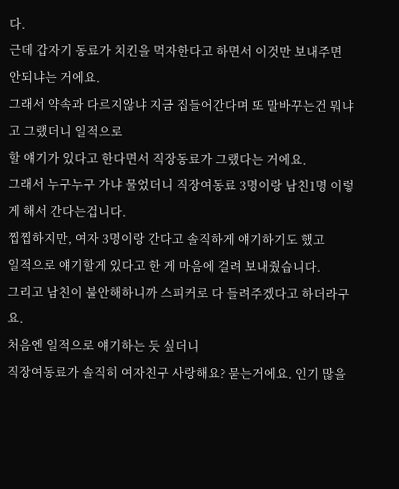다.
근데 갑자기 동료가 치킨을 먹자한다고 하면서 이것만 보내주면 안되냐는 거에요.
그래서 약속과 다르지않냐 지금 집들어간다며 또 말바꾸는건 뭐냐고 그랬더니 일적으로
할 얘기가 있다고 한다면서 직장동료가 그랬다는 거에요.
그래서 누구누구 가냐 물었더니 직장여동료 3명이랑 남친1명 이렇게 해서 간다는겁니다.
찝찝하지만, 여자 3명이랑 간다고 솔직하게 얘기하기도 했고
일적으로 얘기할게 있다고 한 게 마음에 걸려 보내줬습니다.
그리고 남친이 불안해하니까 스피커로 다 들려주겠다고 하더라구요.
처음엔 일적으로 얘기하는 듯 싶더니
직장여동료가 솔직히 여자친구 사랑해요? 묻는거에요. 인기 많을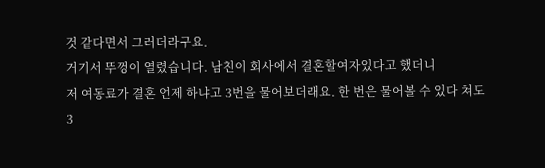것 같다면서 그러더라구요.
거기서 뚜껑이 열렸습니다. 남친이 회사에서 결혼할여자있다고 했더니
저 여동료가 결혼 언제 하냐고 3번을 물어보더래요. 한 번은 물어볼 수 있다 쳐도
3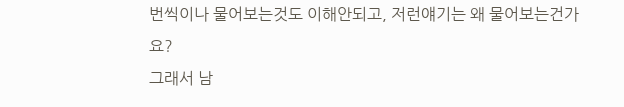번씩이나 물어보는것도 이해안되고, 저런얘기는 왜 물어보는건가요?
그래서 남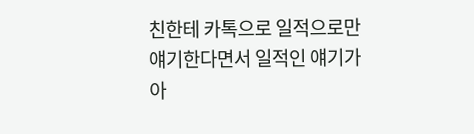친한테 카톡으로 일적으로만 얘기한다면서 일적인 얘기가 아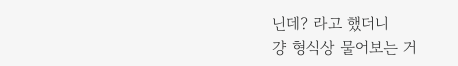닌데? 라고 했더니
걍 형식상 물어보는 거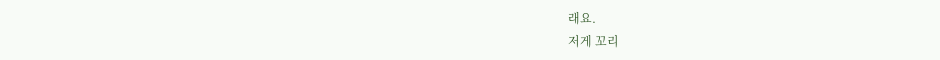래요.
저게 꼬리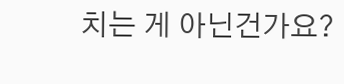치는 게 아닌건가요?